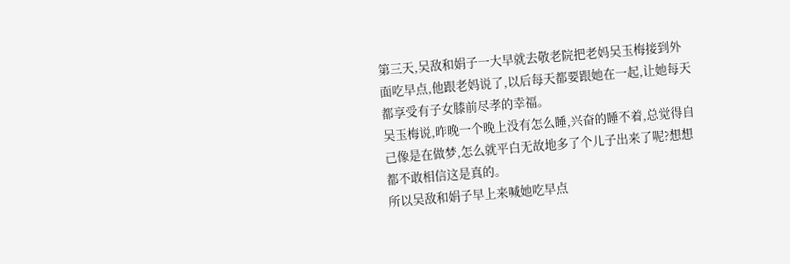第三天,吴敌和娟子一大早就去敬老院把老妈吴玉梅接到外面吃早点,他跟老妈说了,以后每天都要跟她在一起,让她每天都享受有子女膝前尽孝的幸福。
吴玉梅说,昨晚一个晚上没有怎么睡,兴奋的睡不着,总觉得自己像是在做梦,怎么就平白无故地多了个儿子出来了呢?想想都不敢相信这是真的。
所以吴敌和娟子早上来喊她吃早点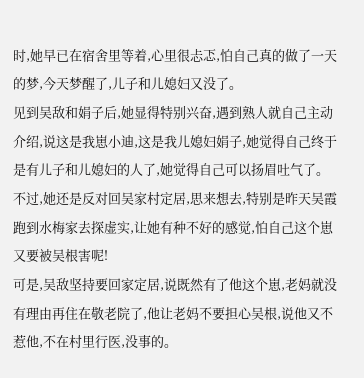时,她早已在宿舍里等着,心里很忐忑,怕自己真的做了一天的梦,今天梦醒了,儿子和儿媳妇又没了。
见到吴敌和娟子后,她显得特别兴奋,遇到熟人就自己主动介绍,说这是我崽小迪,这是我儿媳妇娟子,她觉得自己终于是有儿子和儿媳妇的人了,她觉得自己可以扬眉吐气了。
不过,她还是反对回吴家村定居,思来想去,特别是昨天吴霞跑到水梅家去探虚实,让她有种不好的感觉,怕自己这个崽又要被吴根害呢!
可是,吴敌坚持要回家定居,说既然有了他这个崽,老妈就没有理由再住在敬老院了,他让老妈不要担心吴根,说他又不惹他,不在村里行医,没事的。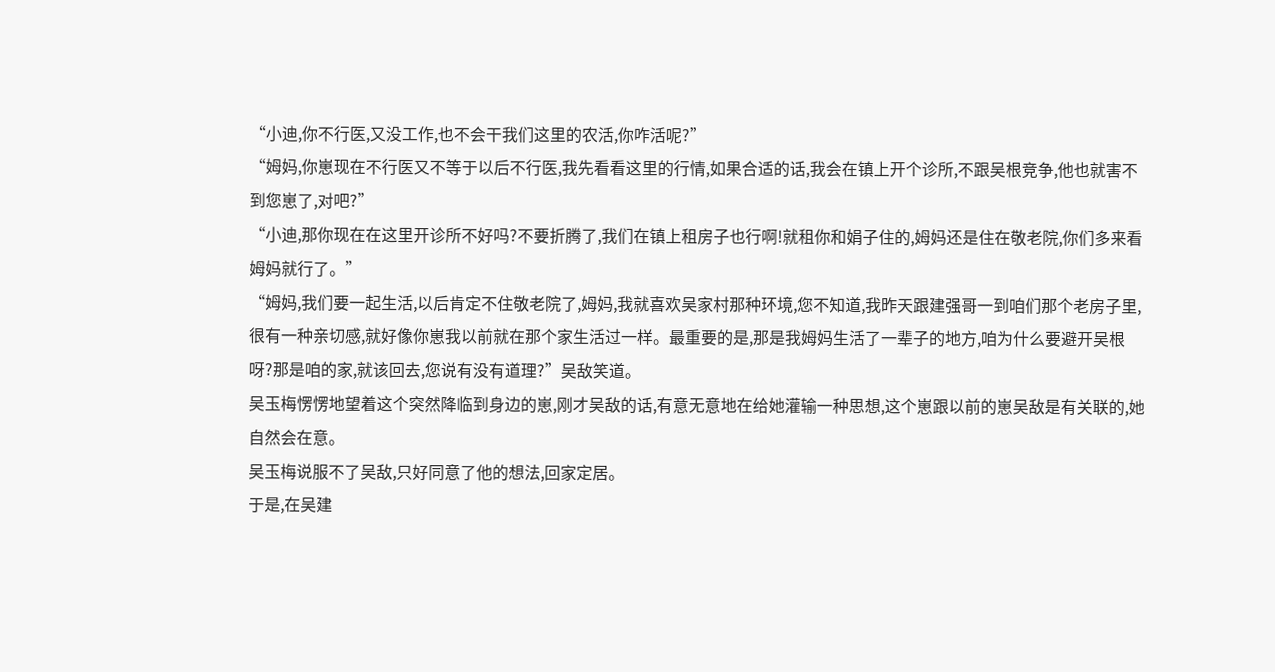“小迪,你不行医,又没工作,也不会干我们这里的农活,你咋活呢?”
“姆妈,你崽现在不行医又不等于以后不行医,我先看看这里的行情,如果合适的话,我会在镇上开个诊所,不跟吴根竞争,他也就害不到您崽了,对吧?”
“小迪,那你现在在这里开诊所不好吗?不要折腾了,我们在镇上租房子也行啊!就租你和娟子住的,姆妈还是住在敬老院,你们多来看姆妈就行了。”
“姆妈,我们要一起生活,以后肯定不住敬老院了,姆妈,我就喜欢吴家村那种环境,您不知道,我昨天跟建强哥一到咱们那个老房子里,很有一种亲切感,就好像你崽我以前就在那个家生活过一样。最重要的是,那是我姆妈生活了一辈子的地方,咱为什么要避开吴根呀?那是咱的家,就该回去,您说有没有道理?”吴敌笑道。
吴玉梅愣愣地望着这个突然降临到身边的崽,刚才吴敌的话,有意无意地在给她灌输一种思想,这个崽跟以前的崽吴敌是有关联的,她自然会在意。
吴玉梅说服不了吴敌,只好同意了他的想法,回家定居。
于是,在吴建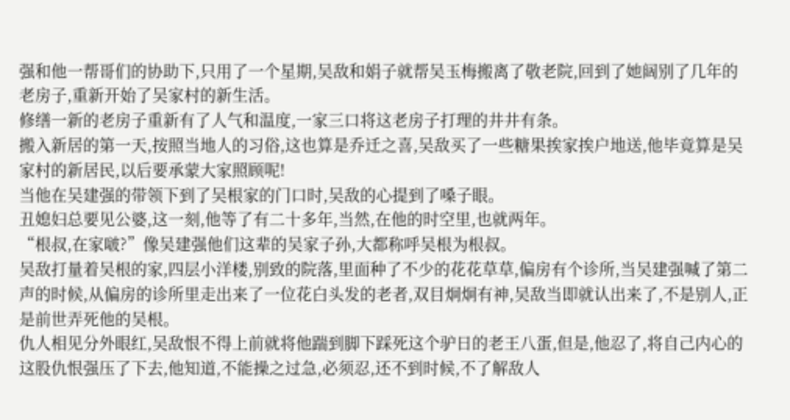强和他一帮哥们的协助下,只用了一个星期,吴敌和娟子就帮吴玉梅搬离了敬老院,回到了她阔别了几年的老房子,重新开始了吴家村的新生活。
修缮一新的老房子重新有了人气和温度,一家三口将这老房子打理的井井有条。
搬入新居的第一天,按照当地人的习俗,这也算是乔迁之喜,吴敌买了一些糖果挨家挨户地送,他毕竟算是吴家村的新居民,以后要承蒙大家照顾呢!
当他在吴建强的带领下到了吴根家的门口时,吴敌的心提到了嗓子眼。
丑媳妇总要见公婆,这一刻,他等了有二十多年,当然,在他的时空里,也就两年。
“根叔,在家啵?”像吴建强他们这辈的吴家子孙,大都称呼吴根为根叔。
吴敌打量着吴根的家,四层小洋楼,别致的院落,里面种了不少的花花草草,偏房有个诊所,当吴建强喊了第二声的时候,从偏房的诊所里走出来了一位花白头发的老者,双目炯炯有神,吴敌当即就认出来了,不是别人,正是前世弄死他的吴根。
仇人相见分外眼红,吴敌恨不得上前就将他踹到脚下踩死这个驴日的老王八蛋,但是,他忍了,将自己内心的这股仇恨强压了下去,他知道,不能操之过急,必须忍,还不到时候,不了解敌人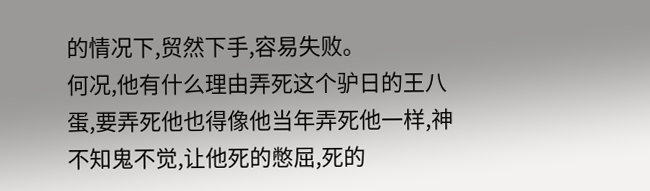的情况下,贸然下手,容易失败。
何况,他有什么理由弄死这个驴日的王八蛋,要弄死他也得像他当年弄死他一样,神不知鬼不觉,让他死的憋屈,死的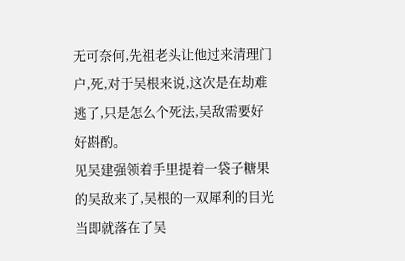无可奈何,先祖老头让他过来清理门户,死,对于吴根来说,这次是在劫难逃了,只是怎么个死法,吴敌需要好好斟酌。
见吴建强领着手里提着一袋子糖果的吴敌来了,吴根的一双犀利的目光当即就落在了吴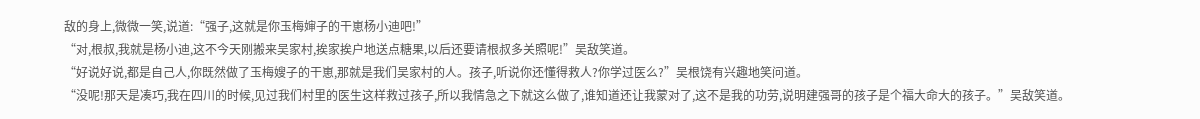敌的身上,微微一笑,说道:“强子,这就是你玉梅婶子的干崽杨小迪吧!”
“对,根叔,我就是杨小迪,这不今天刚搬来吴家村,挨家挨户地送点糖果,以后还要请根叔多关照呢!”吴敌笑道。
“好说好说,都是自己人,你既然做了玉梅嫂子的干崽,那就是我们吴家村的人。孩子,听说你还懂得救人?你学过医么?”吴根饶有兴趣地笑问道。
“没呢!那天是凑巧,我在四川的时候,见过我们村里的医生这样救过孩子,所以我情急之下就这么做了,谁知道还让我蒙对了,这不是我的功劳,说明建强哥的孩子是个福大命大的孩子。”吴敌笑道。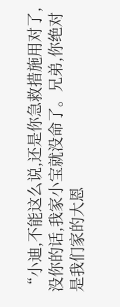“小迪,不能这么说,还是你急救措施用对了,没你的话,我家小宝就没命了。兄弟,你绝对是我们家的大恩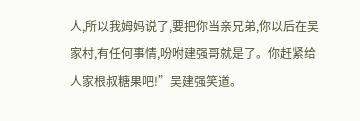人,所以我姆妈说了,要把你当亲兄弟,你以后在吴家村,有任何事情,吩咐建强哥就是了。你赶紧给人家根叔糖果吧!”吴建强笑道。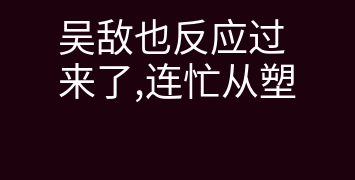吴敌也反应过来了,连忙从塑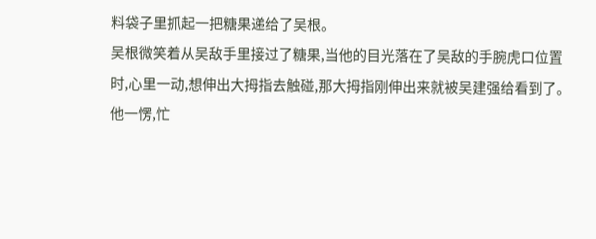料袋子里抓起一把糖果递给了吴根。
吴根微笑着从吴敌手里接过了糖果,当他的目光落在了吴敌的手腕虎口位置时,心里一动,想伸出大拇指去触碰,那大拇指刚伸出来就被吴建强给看到了。
他一愣,忙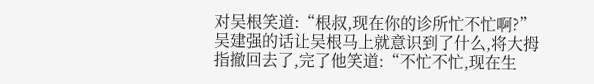对吴根笑道:“根叔,现在你的诊所忙不忙啊?”
吴建强的话让吴根马上就意识到了什么,将大拇指撤回去了,完了他笑道:“不忙不忙,现在生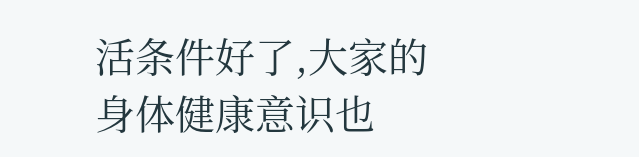活条件好了,大家的身体健康意识也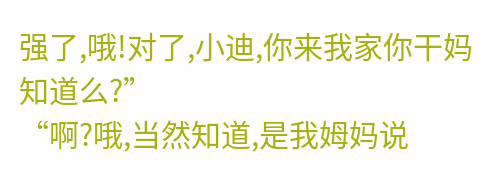强了,哦!对了,小迪,你来我家你干妈知道么?”
“啊?哦,当然知道,是我姆妈说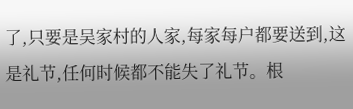了,只要是吴家村的人家,每家每户都要送到,这是礼节,任何时候都不能失了礼节。根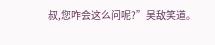叔,您咋会这么问呢?”吴敌笑道。